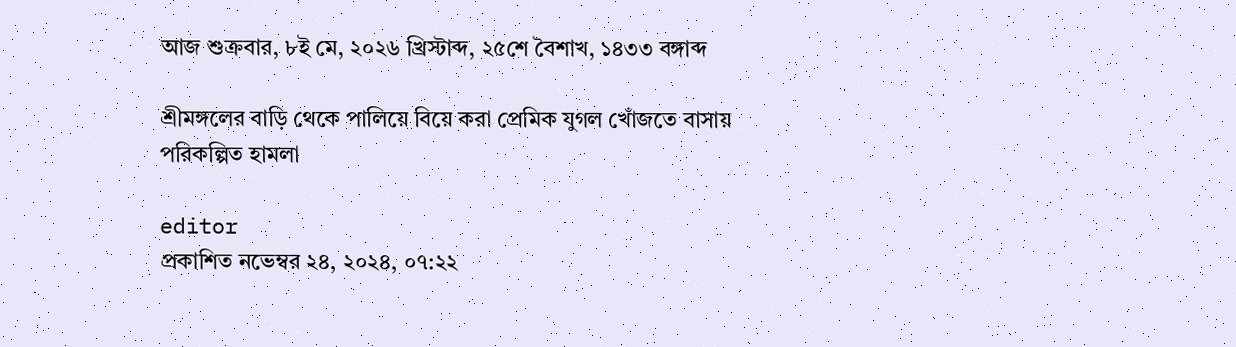আজ শুক্রবার, ৮ই মে, ২০২৬ খ্রিস্টাব্দ, ২৫শে বৈশাখ, ১৪৩৩ বঙ্গাব্দ

শ্রীমঙ্গলের বাড়ি থেকে পালিয়ে বিয়ে করা প্রেমিক যুগল খোঁজতে বাসায় পরিকল্পিত হামলা

editor
প্রকাশিত নভেম্বর ২৪, ২০২৪, ০৭:২২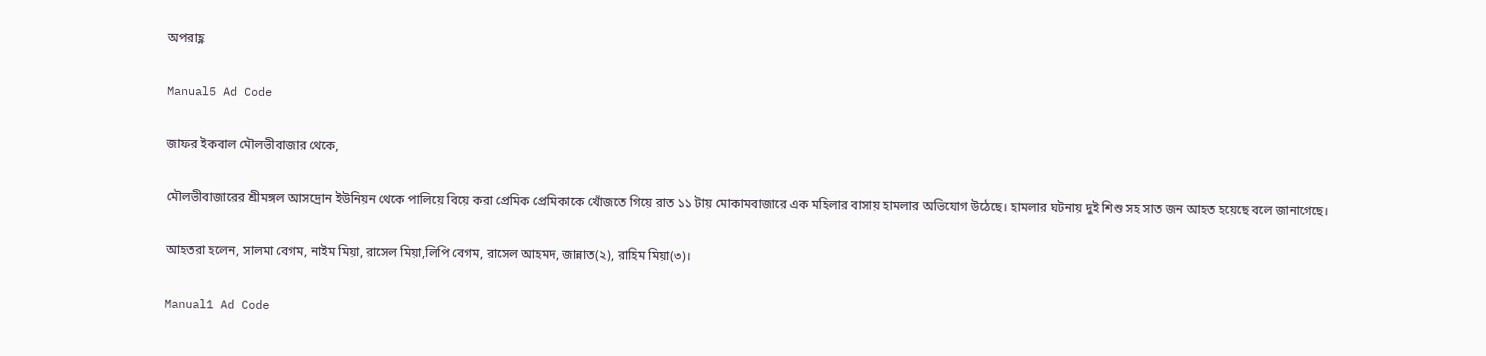অপরাহ্ণ

Manual5 Ad Code

জাফর ইকবাল মৌলভীবাজার থেকে,

মৌলভীবাজারের শ্রীমঙ্গল আসদ্রোন ইউনিয়ন থেকে পালিয়ে বিয়ে করা প্রেমিক প্রেমিকাকে খোঁজতে গিয়ে রাত ১১ টায় মোকামবাজারে এক মহিলার বাসায় হামলার অভিযোগ উঠেছে। হামলার ঘটনায় দুই শিশু সহ সাত জন আহত হয়েছে বলে জানাগেছে।

আহতরা হলেন, সালমা বেগম, নাইম মিয়া, রাসেল মিয়া,লিপি বেগম, রাসেল আহমদ, জান্নাত(২), রাহিম মিয়া(৩)।

Manual1 Ad Code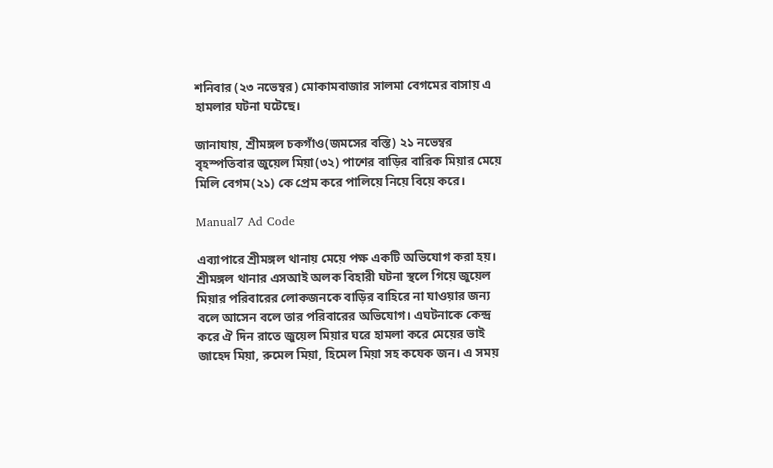শনিবার (২৩ নভেম্বর) মোকামবাজার সালমা বেগমের বাসায় এ হামলার ঘটনা ঘটেছে।

জানাযায়, শ্রীমঙ্গল চকগাঁও(জমসের বস্তি) ২১ নভেম্বর বৃহস্পতিবার জুয়েল মিয়া(৩২) পাশের বাড়ির বারিক মিয়ার মেয়ে মিলি বেগম(২১) কে প্রেম করে পালিয়ে নিয়ে বিয়ে করে।

Manual7 Ad Code

এব্যাপারে শ্রীমঙ্গল থানায় মেয়ে পক্ষ একটি অভিযোগ করা হয়। শ্রীমঙ্গল থানার এসআই অলক বিহারী ঘটনা স্থলে গিয়ে জুয়েল মিয়ার পরিবারের লোকজনকে বাড়ির বাহিরে না যাওয়ার জন্য বলে আসেন বলে তার পরিবারের অভিযোগ। এঘটনাকে কেন্দ্র করে ঐ দিন রাতে জুয়েল মিয়ার ঘরে হামলা করে মেয়ের ভাই জাহেদ মিয়া, রুমেল মিয়া, হিমেল মিয়া সহ কযেক জন। এ সময়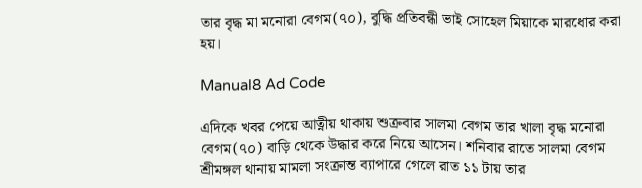তার বৃদ্ধ মা মনোরা বেগম(৭০), বুদ্ধি প্রতিবন্ধী ভাই সোহেল মিয়াকে মারধোর করা হয়।

Manual8 Ad Code

এদিকে খবর পেয়ে আত্নীয় থাকায় শুক্রবার সালমা বেগম তার খালা বৃদ্ধ মনোরা বেগম(৭০) বাড়ি থেকে উদ্ধার করে নিয়ে আসেন। শনিবার রাতে সালমা বেগম শ্রীমঙ্গল থানায় মামলা সংক্রান্ত ব্যাপারে গেলে রাত ১১ টায় তার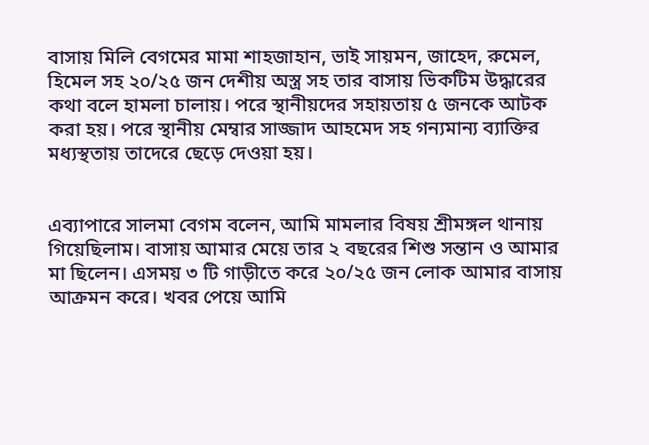বাসায় মিলি বেগমের মামা শাহজাহান, ভাই সায়মন, জাহেদ, রুমেল, হিমেল সহ ২০/২৫ জন দেশীয় অস্ত্র সহ তার বাসায় ভিকটিম উদ্ধারের কথা বলে হামলা চালায়। পরে স্থানীয়দের সহায়তায় ৫ জনকে আটক করা হয়। পরে স্থানীয় মেম্বার সাজ্জাদ আহমেদ সহ গন্যমান্য ব্যাক্তির মধ্যস্থতায় তাদেরে ছেড়ে দেওয়া হয়।


এব্যাপারে সালমা বেগম বলেন, আমি মামলার বিষয় শ্রীমঙ্গল থানায় গিয়েছিলাম। বাসায় আমার মেয়ে তার ২ বছরের শিশু সন্তান ও আমার মা ছিলেন। এসময় ৩ টি গাড়ীতে করে ২০/২৫ জন লোক আমার বাসায় আক্রমন করে। খবর পেয়ে আমি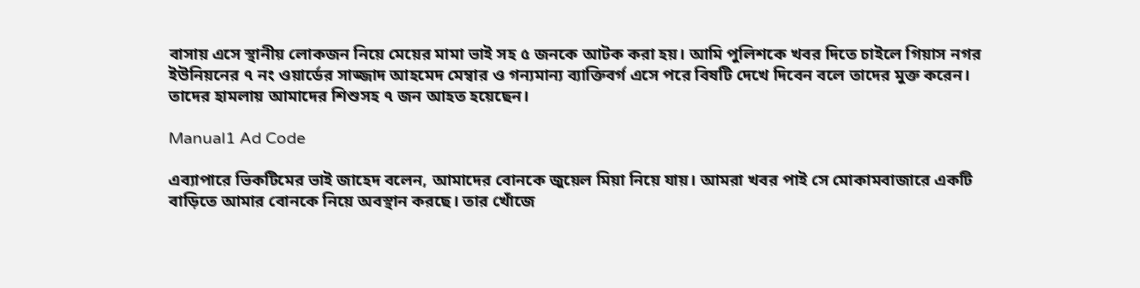বাসায় এসে স্থানীয় লোকজন নিয়ে মেয়ের মামা ভাই সহ ৫ জনকে আটক করা হয়। আমি পুলিশকে খবর দিতে চাইলে গিয়াস নগর ইউনিয়নের ৭ নং ওয়ার্ডের সাজ্জাদ আহমেদ মেম্বার ও গন্যমান্য ব্যাক্তিবর্গ এসে পরে বিষটি দেখে দিবেন বলে তাদের মুক্ত করেন। তাদের হামলায় আমাদের শিশুসহ ৭ জন আহত হয়েছেন।

Manual1 Ad Code

এব্যাপারে ভিকটিমের ভাই জাহেদ বলেন, আমাদের বোনকে জুয়েল মিয়া নিয়ে যায়। আমরা খবর পাই সে মোকামবাজারে একটি বাড়িতে আমার বোনকে নিয়ে অবস্থান করছে। তার খোঁজে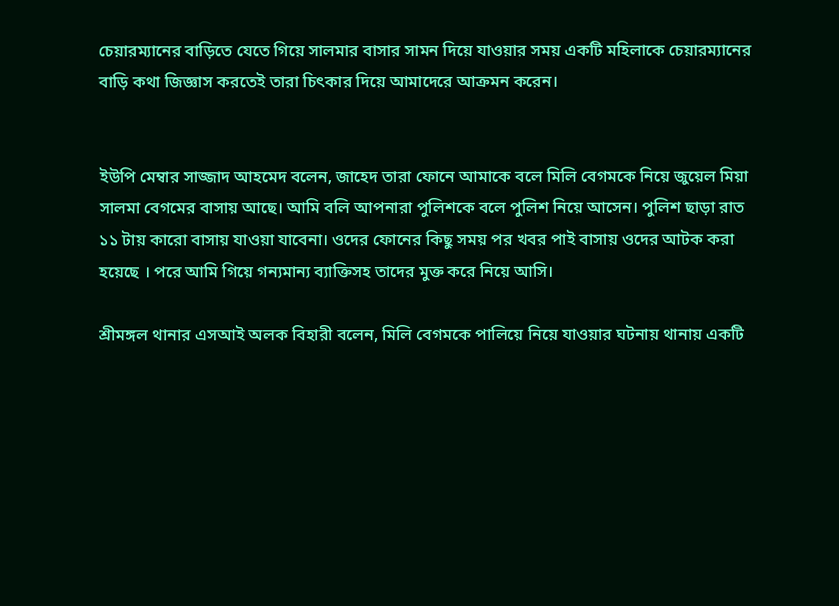চেয়ারম্যানের বাড়িতে যেতে গিয়ে সালমার বাসার সামন দিয়ে যাওয়ার সময় একটি মহিলাকে চেয়ারম্যানের বাড়ি কথা জিজ্ঞাস করতেই তারা চিৎকার দিয়ে আমাদেরে আক্রমন করেন।


ইউপি মেম্বার সাজ্জাদ আহমেদ বলেন, জাহেদ তারা ফোনে আমাকে বলে মিলি বেগমকে নিয়ে জুয়েল মিয়া সালমা বেগমের বাসায় আছে। আমি বলি আপনারা পুলিশকে বলে পুলিশ নিয়ে আসেন। পুলিশ ছাড়া রাত ১১ টায় কারো বাসায় যাওয়া যাবেনা। ওদের ফোনের কিছু সময় পর খবর পাই বাসায় ওদের আটক করা হয়েছে । পরে আমি গিয়ে গন্যমান্য ব্যাক্তিসহ তাদের মুক্ত করে নিয়ে আসি।

শ্রীমঙ্গল থানার এসআই অলক বিহারী বলেন, মিলি বেগমকে পালিয়ে নিয়ে যাওয়ার ঘটনায় থানায় একটি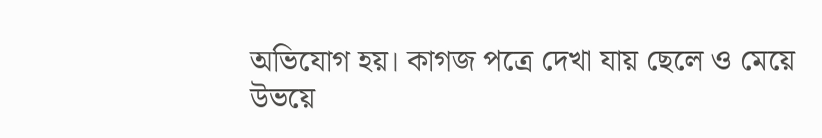অভিযোগ হয়। কাগজ পত্রে দেখা যায় ছেলে ও মেয়ে উভয়ে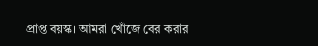প্রাপ্ত বয়স্ক। আমরা খোঁজে বের করার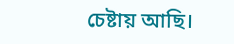চেষ্টায় আছি।